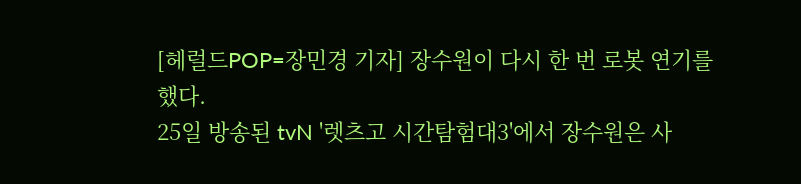[헤럴드POP=장민경 기자] 장수원이 다시 한 번 로봇 연기를 했다.
25일 방송된 tvN '렛츠고 시간탐험대3'에서 장수원은 사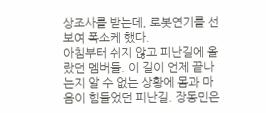상조사를 받는데, 로봇연기를 선보여 폭소케 했다.
아침부터 쉬지 않고 피난길에 올랐던 멤버들. 이 길이 언제 끝나는지 알 수 없는 상황에 몸과 마음이 힘들었던 피난길. 장동민은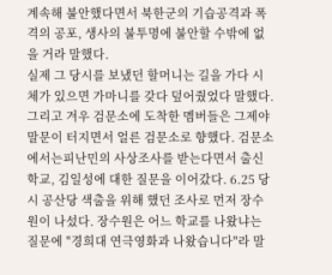계속해 불안했다면서 북한군의 기습공격과 폭격의 공포, 생사의 불투명에 불안할 수밖에 없을 거라 말했다.
실제 그 당시를 보냈던 할머니는 길을 가다 시체가 있으면 가마니를 갖다 덮어줬었다 말했다.
그리고 겨우 검문소에 도착한 멤버들은 그제야 말문이 터지면서 얼른 검문소로 향했다. 검문소에서는피난민의 사상조사를 받는다면서 출신 학교, 김일성에 대한 질문을 이어갔다. 6.25 당시 공산당 색출을 위해 했던 조사로 먼저 장수원이 나섰다. 장수원은 어느 학교를 나왔냐는 질문에 "경희대 연극영화과 나왔습니다"라 말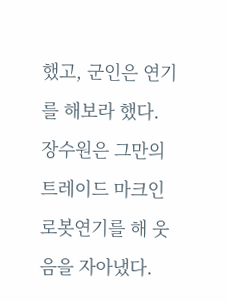했고, 군인은 연기를 해보라 했다. 장수원은 그만의 트레이드 마크인 로봇연기를 해 웃음을 자아냈다.